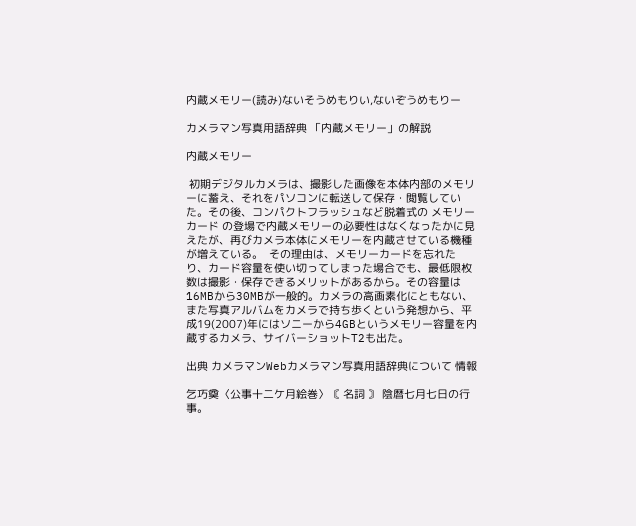内蔵メモリー(読み)ないそうめもりい,ないぞうめもりー

カメラマン写真用語辞典 「内蔵メモリー」の解説

内蔵メモリー

 初期デジタルカメラは、撮影した画像を本体内部のメモリーに蓄え、それをパソコンに転送して保存・閲覧していた。その後、コンパクトフラッシュなど脱着式の メモリーカード の登場で内蔵メモリーの必要性はなくなったかに見えたが、再びカメラ本体にメモリーを内蔵させている機種が増えている。  その理由は、メモリーカードを忘れたり、カード容量を使い切ってしまった場合でも、最低限枚数は撮影・保存できるメリットがあるから。その容量は16MBから30MBが一般的。カメラの高画素化にともない、また写真アルバムをカメラで持ち歩くという発想から、平成19(2007)年にはソニーから4GBというメモリー容量を内蔵するカメラ、サイバーショットT2も出た。

出典 カメラマンWebカメラマン写真用語辞典について 情報

乞巧奠〈公事十二ケ月絵巻〉〘 名詞 〙 陰暦七月七日の行事。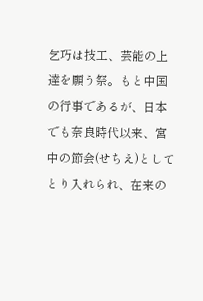乞巧は技工、芸能の上達を願う祭。もと中国の行事であるが、日本でも奈良時代以来、宮中の節会(せちえ)としてとり入れられ、在来の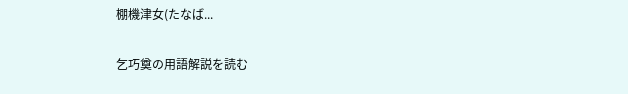棚機津女(たなば...

乞巧奠の用語解説を読む